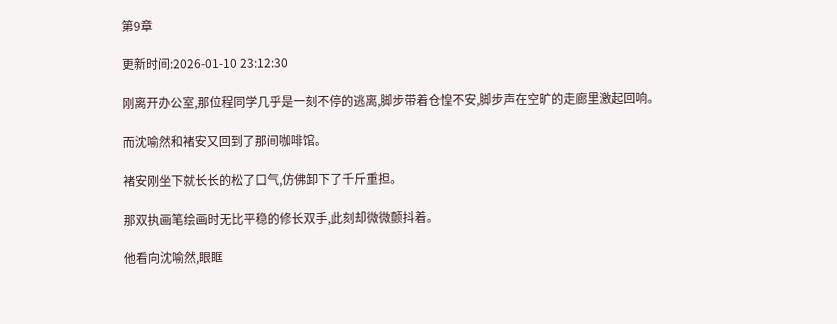第9章

更新时间:2026-01-10 23:12:30

刚离开办公室,那位程同学几乎是一刻不停的逃离,脚步带着仓惶不安,脚步声在空旷的走廊里激起回响。

而沈喻然和褚安又回到了那间咖啡馆。

褚安刚坐下就长长的松了口气,仿佛卸下了千斤重担。

那双执画笔绘画时无比平稳的修长双手,此刻却微微颤抖着。

他看向沈喻然,眼眶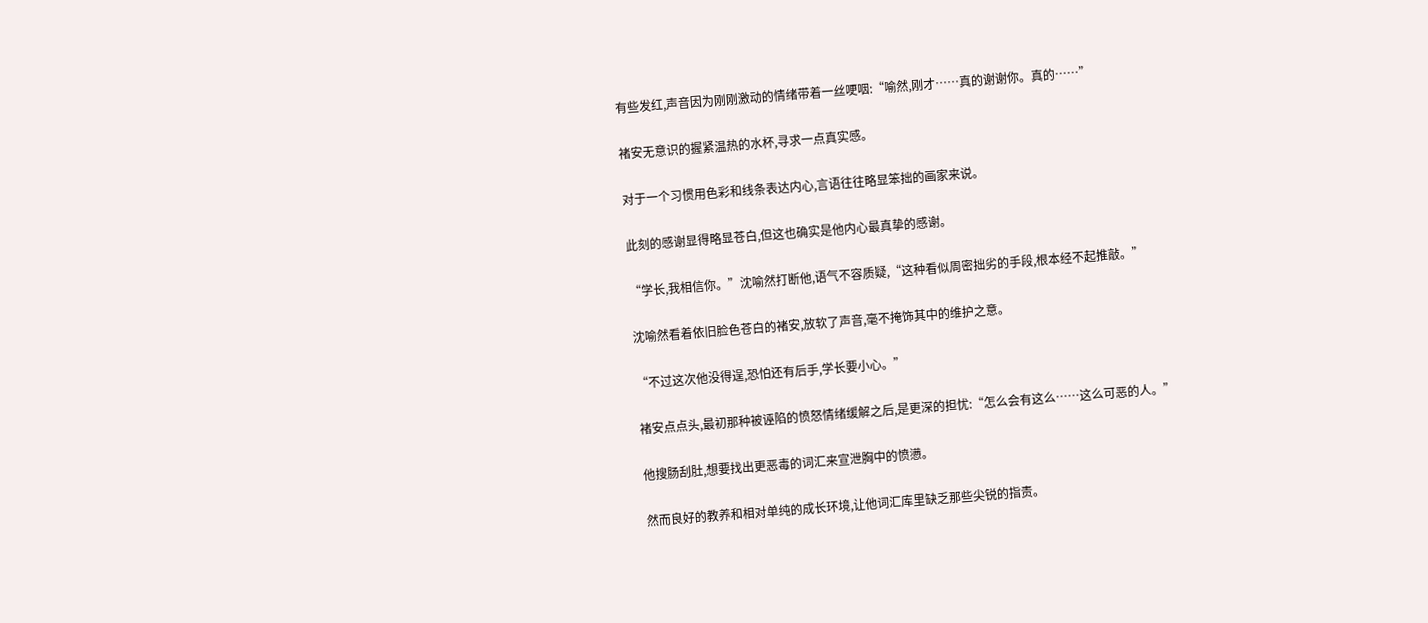有些发红,声音因为刚刚激动的情绪带着一丝哽咽:“喻然,刚才……真的谢谢你。真的……”

褚安无意识的握紧温热的水杯,寻求一点真实感。

对于一个习惯用色彩和线条表达内心,言语往往略显笨拙的画家来说。

此刻的感谢显得略显苍白,但这也确实是他内心最真挚的感谢。

“学长,我相信你。”沈喻然打断他,语气不容质疑,“这种看似周密拙劣的手段,根本经不起推敲。”

沈喻然看着依旧脸色苍白的褚安,放软了声音,毫不掩饰其中的维护之意。

“不过这次他没得逞,恐怕还有后手,学长要小心。”

褚安点点头,最初那种被诬陷的愤怒情绪缓解之后,是更深的担忧:“怎么会有这么……这么可恶的人。”

他搜肠刮肚,想要找出更恶毒的词汇来宣泄胸中的愤懑。

然而良好的教养和相对单纯的成长环境,让他词汇库里缺乏那些尖锐的指责。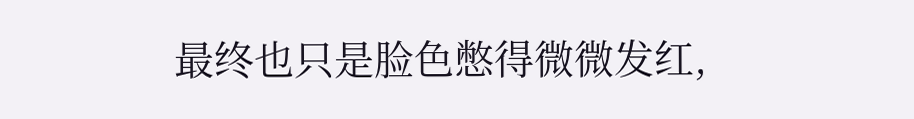最终也只是脸色憋得微微发红,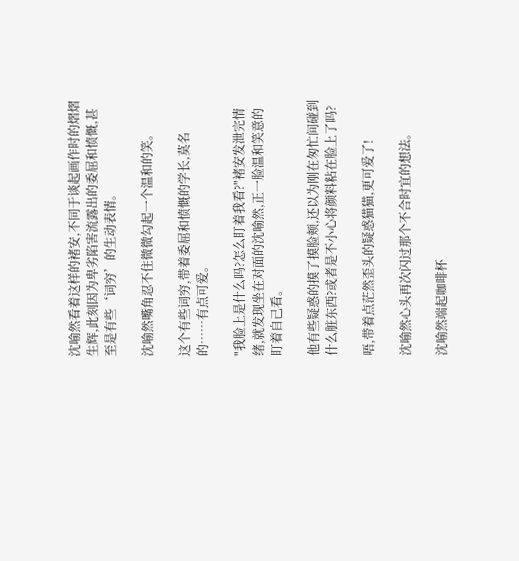沈喻然看着这样的褚安,不同于谈起画作时的熠熠生辉,此刻因为卑劣陷害流露出的委屈和愤慨,甚至是有些‘词穷’的生动表情。

沈喻然嘴角忍不住微微勾起一个温和的笑。

这个有些词穷,带着委屈和愤慨的学长,莫名的……有点可爱。

"我脸上是什么吗?怎么盯着我看?"褚安发泄完情绪,就发现坐在对面的沈喻然,正一脸温和笑意的盯着自己看。

他有些疑惑的摸了摸脸颊,还以为刚在匆忙间碰到什么脏东西?或者是不小心将颜料粘在脸上了吗?

唔,带着点茫然歪头的疑惑猫猫,更可爱了!

沈喻然心头再次闪过那个不合时宜的想法。

沈喻然端起咖啡杯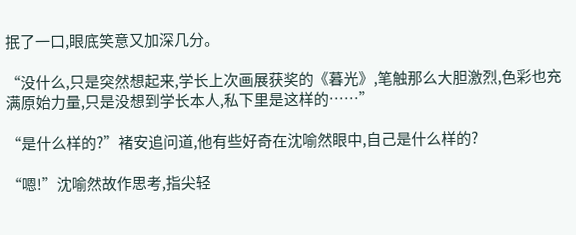抿了一口,眼底笑意又加深几分。

“没什么,只是突然想起来,学长上次画展获奖的《暮光》,笔触那么大胆激烈,色彩也充满原始力量,只是没想到学长本人,私下里是这样的……”

“是什么样的?”褚安追问道,他有些好奇在沈喻然眼中,自己是什么样的?

“嗯!”沈喻然故作思考,指尖轻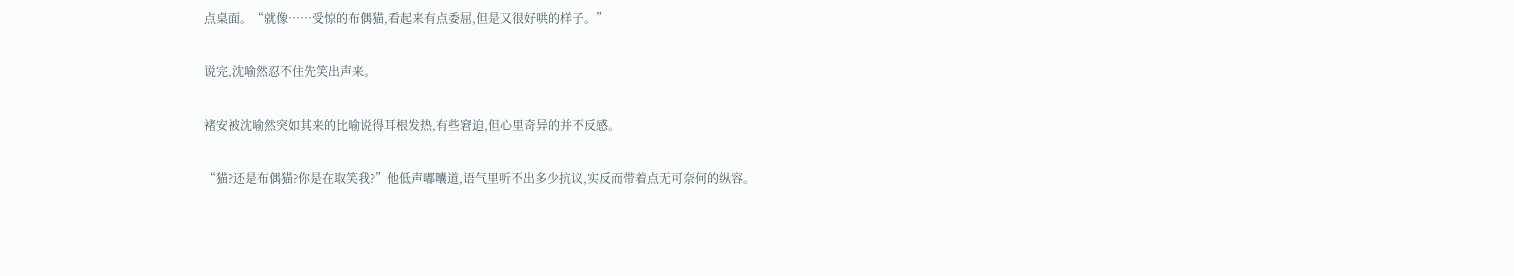点桌面。“就像……受惊的布偶猫,看起来有点委屈,但是又很好哄的样子。”

说完,沈喻然忍不住先笑出声来。

褚安被沈喻然突如其来的比喻说得耳根发热,有些窘迫,但心里奇异的并不反感。

“猫?还是布偶猫?你是在取笑我?”他低声嘟囔道,语气里听不出多少抗议,实反而带着点无可奈何的纵容。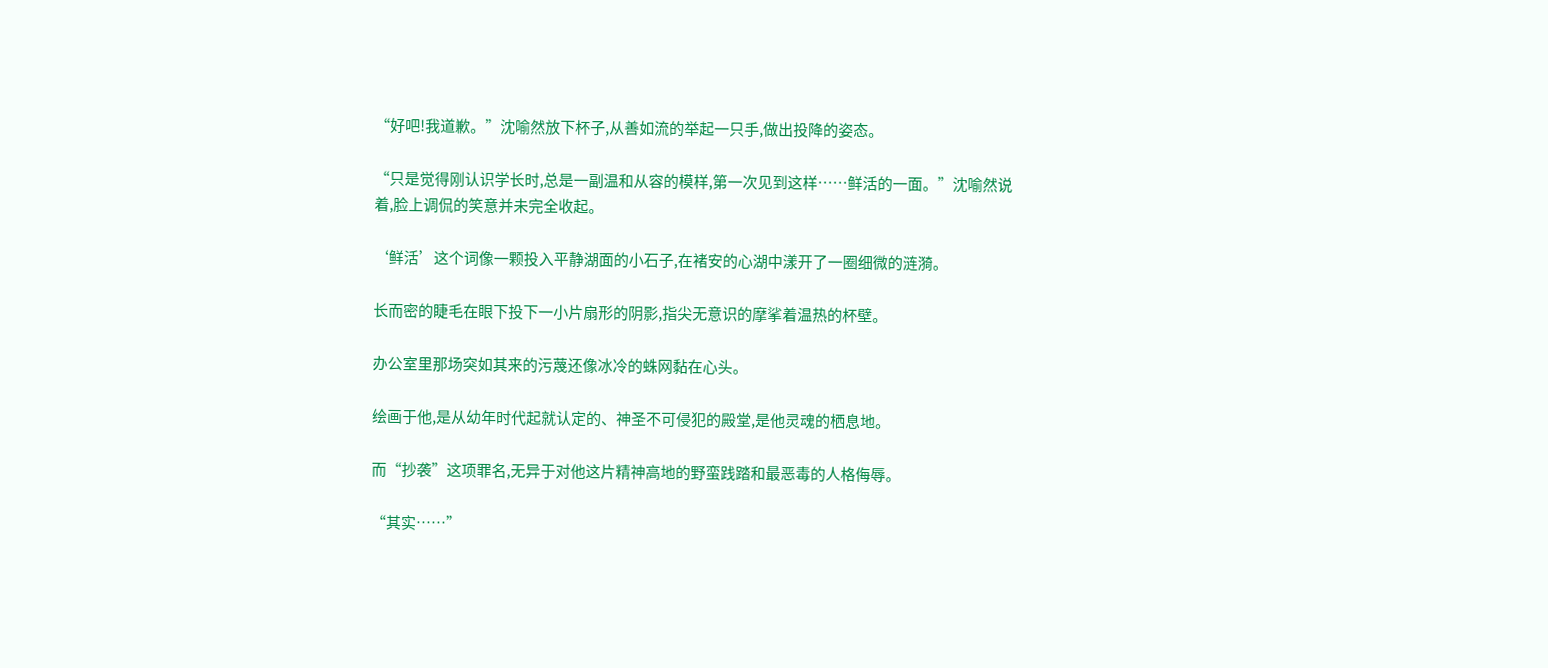“好吧!我道歉。”沈喻然放下杯子,从善如流的举起一只手,做出投降的姿态。

“只是觉得刚认识学长时,总是一副温和从容的模样,第一次见到这样……鲜活的一面。”沈喻然说着,脸上调侃的笑意并未完全收起。

‘鲜活’这个词像一颗投入平静湖面的小石子,在褚安的心湖中漾开了一圈细微的涟漪。

长而密的睫毛在眼下投下一小片扇形的阴影,指尖无意识的摩挲着温热的杯壁。

办公室里那场突如其来的污蔑还像冰冷的蛛网黏在心头。

绘画于他,是从幼年时代起就认定的、神圣不可侵犯的殿堂,是他灵魂的栖息地。

而“抄袭”这项罪名,无异于对他这片精神高地的野蛮践踏和最恶毒的人格侮辱。

“其实……”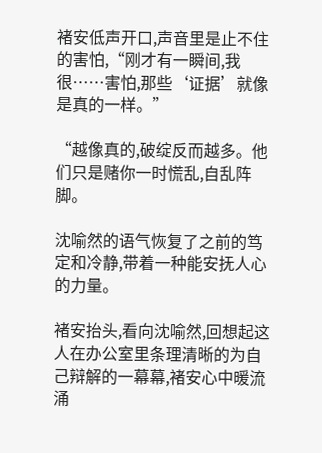褚安低声开口,声音里是止不住的害怕,“刚才有一瞬间,我很……害怕,那些‘证据’就像是真的一样。”

“越像真的,破绽反而越多。他们只是赌你一时慌乱,自乱阵脚。

沈喻然的语气恢复了之前的笃定和冷静,带着一种能安抚人心的力量。

褚安抬头,看向沈喻然,回想起这人在办公室里条理清晰的为自己辩解的一幕幕,褚安心中暖流涌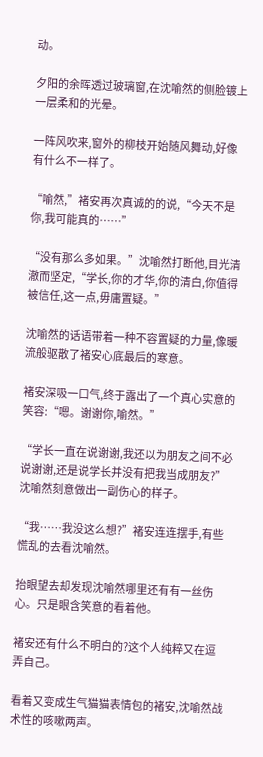动。

夕阳的余晖透过玻璃窗,在沈喻然的侧脸镀上一层柔和的光晕。

一阵风吹来,窗外的柳枝开始随风舞动,好像有什么不一样了。

“喻然,”褚安再次真诚的的说,“今天不是你,我可能真的……”

“没有那么多如果。”沈喻然打断他,目光清澈而坚定,“学长,你的才华,你的清白,你值得被信任,这一点,毋庸置疑。”

沈喻然的话语带着一种不容置疑的力量,像暖流般驱散了褚安心底最后的寒意。

褚安深吸一口气,终于露出了一个真心实意的笑容:“嗯。谢谢你,喻然。”

“学长一直在说谢谢,我还以为朋友之间不必说谢谢,还是说学长并没有把我当成朋友?”沈喻然刻意做出一副伤心的样子。

“我……我没这么想?”褚安连连摆手,有些慌乱的去看沈喻然。

抬眼望去却发现沈喻然哪里还有有一丝伤心。只是眼含笑意的看着他。

褚安还有什么不明白的?这个人纯粹又在逗弄自己。

看着又变成生气猫猫表情包的褚安,沈喻然战术性的咳嗽两声。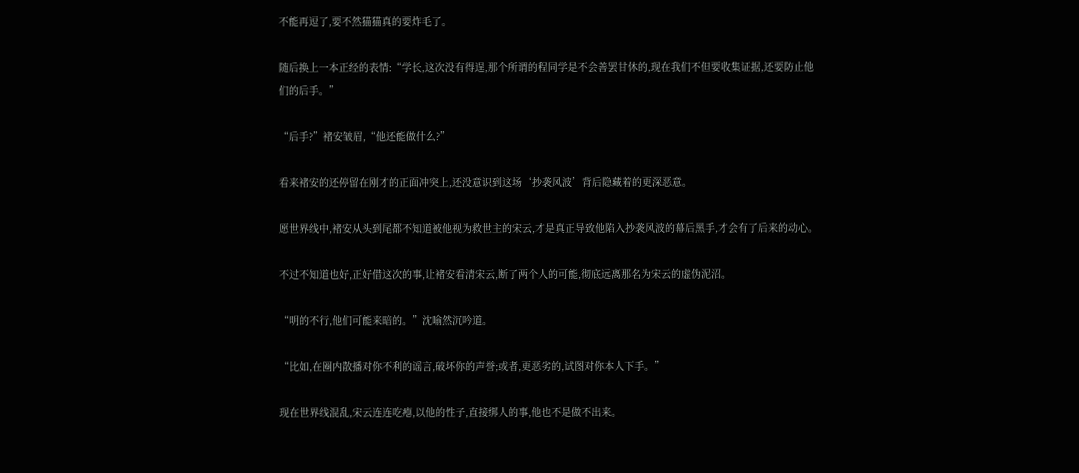不能再逗了,要不然猫猫真的要炸毛了。

随后换上一本正经的表情:“学长,这次没有得逞,那个所谓的程同学是不会善罢甘休的,现在我们不但要收集证据,还要防止他们的后手。”

“后手?”褚安皱眉,“他还能做什么?”

看来褚安的还停留在刚才的正面冲突上,还没意识到这场‘抄袭风波’背后隐藏着的更深恶意。

愿世界线中,褚安从头到尾都不知道被他视为救世主的宋云,才是真正导致他陷入抄袭风波的幕后黑手,才会有了后来的动心。

不过不知道也好,正好借这次的事,让褚安看清宋云,断了两个人的可能,彻底远离那名为宋云的虚伪泥沼。

“明的不行,他们可能来暗的。”沈喻然沉吟道。

“比如,在圈内散播对你不利的谣言,破坏你的声誉;或者,更恶劣的,试图对你本人下手。”

现在世界线混乱,宋云连连吃瘪,以他的性子,直接绑人的事,他也不是做不出来。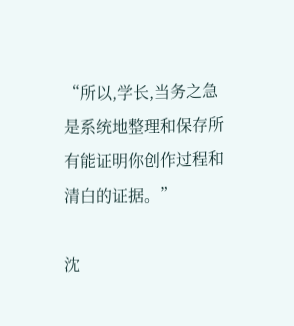“所以,学长,当务之急是系统地整理和保存所有能证明你创作过程和清白的证据。”

沈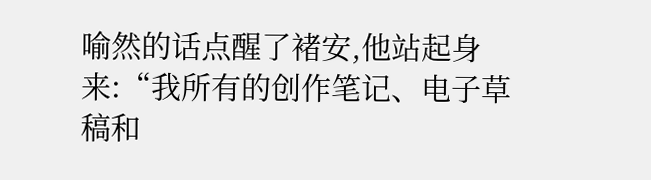喻然的话点醒了褚安,他站起身来:“我所有的创作笔记、电子草稿和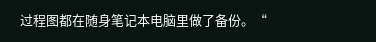过程图都在随身笔记本电脑里做了备份。“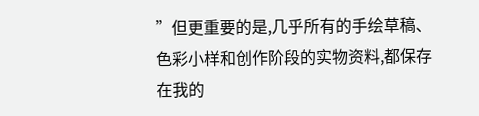”但更重要的是,几乎所有的手绘草稿、色彩小样和创作阶段的实物资料,都保存在我的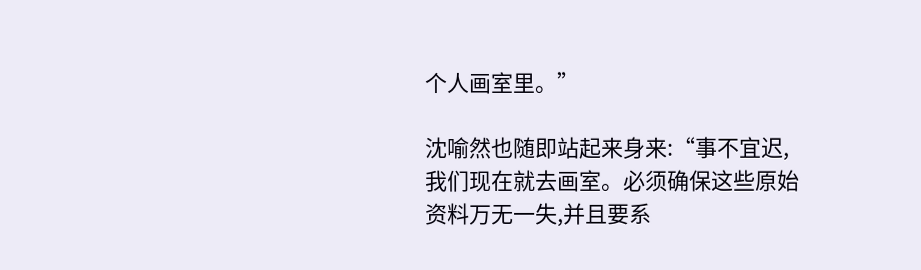个人画室里。”

沈喻然也随即站起来身来:“事不宜迟,我们现在就去画室。必须确保这些原始资料万无一失,并且要系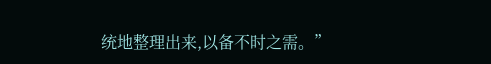统地整理出来,以备不时之需。”